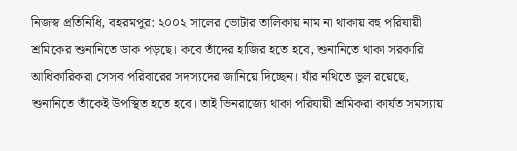নিজস্ব প্রতিনিধি, বহরমপুর: ২০০২ সালের ভোটার তালিকায় নাম না থাকায় বহু পরিযায়ী শ্রমিকের শুনানিতে ডাক পড়ছে। কবে তাঁদের হাজির হতে হবে, শুনানিতে থাকা সরকারি আধিকারিকরা সেসব পরিবারের সদস্যদের জানিয়ে দিচ্ছেন। যাঁর নথিতে ভুল রয়েছে, শুনানিতে তাঁকেই উপস্থিত হতে হবে। তাই ভিনরাজ্যে থাকা পরিযায়ী শ্রমিকরা কার্যত সমস্যায়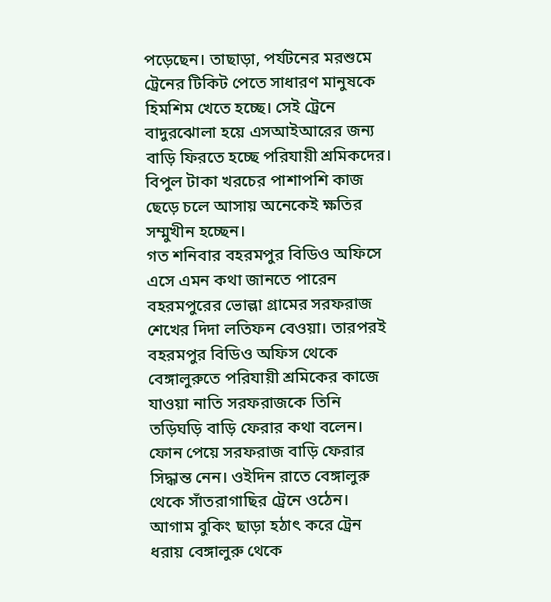পড়েছেন। তাছাড়া, পর্যটনের মরশুমে ট্রেনের টিকিট পেতে সাধারণ মানুষকে হিমশিম খেতে হচ্ছে। সেই ট্রেনে বাদুরঝোলা হয়ে এসআইআরের জন্য বাড়ি ফিরতে হচ্ছে পরিযায়ী শ্রমিকদের। বিপুল টাকা খরচের পাশাপশি কাজ ছেড়ে চলে আসায় অনেকেই ক্ষতির সম্মুখীন হচ্ছেন।
গত শনিবার বহরমপুর বিডিও অফিসে এসে এমন কথা জানতে পারেন বহরমপুরের ভোল্লা গ্রামের সরফরাজ শেখের দিদা লতিফন বেওয়া। তারপরই বহরমপুর বিডিও অফিস থেকে বেঙ্গালুরুতে পরিযায়ী শ্রমিকের কাজে যাওয়া নাতি সরফরাজকে তিনি তড়িঘড়ি বাড়ি ফেরার কথা বলেন। ফোন পেয়ে সরফরাজ বাড়ি ফেরার সিদ্ধান্ত নেন। ওইদিন রাতে বেঙ্গালুরু থেকে সাঁতরাগাছির ট্রেনে ওঠেন। আগাম বুকিং ছাড়া হঠাৎ করে ট্রেন ধরায় বেঙ্গালুরু থেকে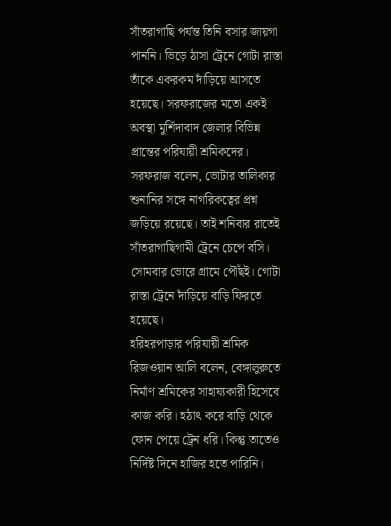সাঁতরাগাছি পর্যন্ত তিনি বসার জায়গা পাননি। ভিড়ে ঠাসা ট্রেনে গোটা রাস্তা তাঁকে একরকম দাঁড়িয়ে আসতে হয়েছে। সরফরাজের মতো একই অবস্থা মুর্শিদাবাদ জেলার বিভিন্ন প্রান্তের পরিযায়ী শ্রমিকদের।
সরফরাজ বলেন, ভোটার তালিকার শুনানির সঙ্গে নাগরিকত্বের প্রশ্ন জড়িয়ে রয়েছে। তাই শনিবার রাতেই সাঁতরাগাছিগামী ট্রেনে চেপে বসি। সোমবার ভোরে গ্রামে পৌঁছই। গোটা রাস্তা ট্রেনে দাঁড়িয়ে বাড়ি ফিরতে হয়েছে।
হরিহরপাড়ার পরিযায়ী শ্রমিক রিজওয়ান আলি বলেন, বেঙ্গালুরুতে নির্মাণ শ্রমিকের সাহায্যকারী হিসেবে কাজ করি। হঠাৎ করে বাড়ি থেকে ফোন পেয়ে ট্রেন ধরি। কিন্তু তাতেও নির্দিষ্ট দিনে হাজির হতে পারিনি।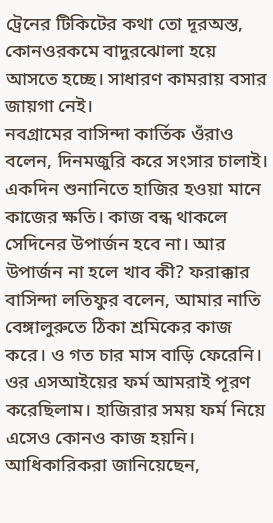ট্রেনের টিকিটের কথা তো দূরঅস্ত, কোনওরকমে বাদুরঝোলা হয়ে আসতে হচ্ছে। সাধারণ কামরায় বসার জায়গা নেই।
নবগ্রামের বাসিন্দা কার্তিক ওঁরাও বলেন, দিনমজুরি করে সংসার চালাই। একদিন শুনানিতে হাজির হওয়া মানে কাজের ক্ষতি। কাজ বন্ধ থাকলে সেদিনের উপার্জন হবে না। আর উপার্জন না হলে খাব কী? ফরাক্কার বাসিন্দা লতিফুর বলেন, আমার নাতি বেঙ্গালুরুতে ঠিকা শ্রমিকের কাজ করে। ও গত চার মাস বাড়ি ফেরেনি। ওর এসআইয়ের ফর্ম আমরাই পূরণ করেছিলাম। হাজিরার সময় ফর্ম নিয়ে এসেও কোনও কাজ হয়নি। আধিকারিকরা জানিয়েছেন,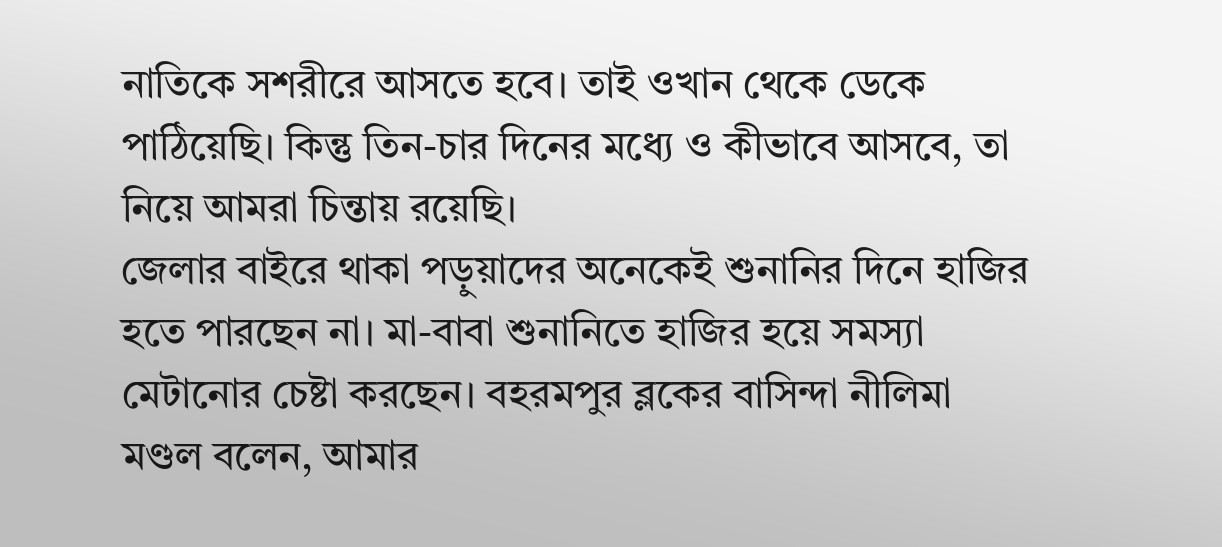নাতিকে সশরীরে আসতে হবে। তাই ওখান থেকে ডেকে পাঠিয়েছি। কিন্তু তিন-চার দিনের মধ্যে ও কীভাবে আসবে, তা নিয়ে আমরা চিন্তায় রয়েছি।
জেলার বাইরে থাকা পড়ুয়াদের অনেকেই শুনানির দিনে হাজির হতে পারছেন না। মা-বাবা শুনানিতে হাজির হয়ে সমস্যা মেটানোর চেষ্টা করছেন। বহরমপুর ব্লকের বাসিন্দা নীলিমা মণ্ডল বলেন, আমার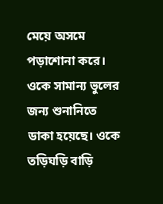মেয়ে অসমে পড়াশোনা করে। ওকে সামান্য ভুলের জন্য শুনানিতে ডাকা হয়েছে। ওকে তড়িঘড়ি বাড়ি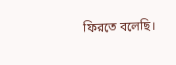ফিরতে বলেছি।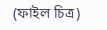(ফাইল চিত্র)